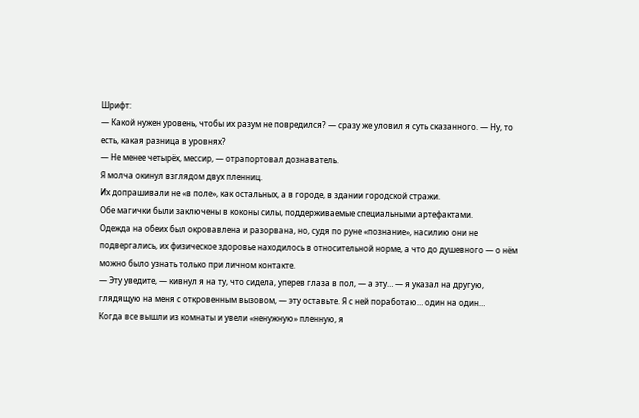Шрифт:
— Какой нужен уровень, чтобы их разум не повредился? — сразу же уловил я суть сказанного. — Ну, то есть, какая разница в уровнях?
— Не менее четырёх, мессир, — отрапортовал дознаватель.
Я молча окинул взглядом двух пленниц.
Их допрашивали не «в поле», как остальных, а в городе, в здании городской стражи.
Обе магички были заключены в коконы силы, поддерживаемые специальными артефактами.
Одежда на обеих был окровавлена и разорвана, но, судя по руне «познание», насилию они не подвергались, их физическое здоровье находилось в относительной норме, а что до душевного — о нём можно было узнать только при личном контакте.
— Эту уведите, — кивнул я на ту, что сидела, уперев глаза в пол, — а эту… — я указал на другую, глядящую на меня с откровенным вызовом, — эту оставьте. Я с ней поработаю… один на один…
Когда все вышли из комнаты и увели «ненужную» пленную, я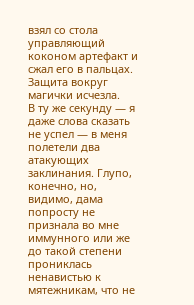взял со стола управляющий коконом артефакт и сжал его в пальцах.
Защита вокруг магички исчезла.
В ту же секунду — я даже слова сказать не успел — в меня полетели два атакующих заклинания. Глупо, конечно, но, видимо, дама попросту не признала во мне иммунного или же до такой степени прониклась ненавистью к мятежникам, что не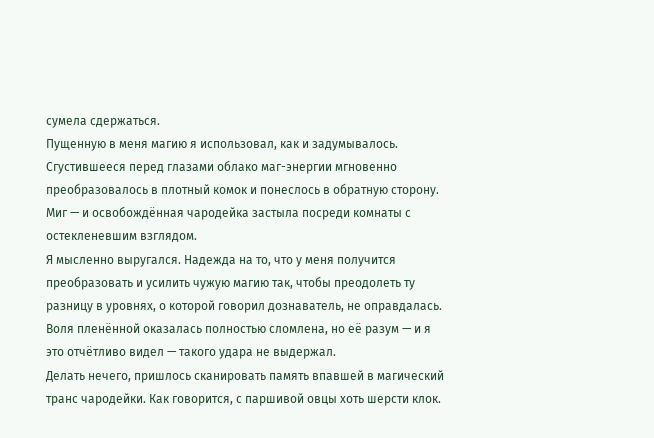сумела сдержаться.
Пущенную в меня магию я использовал, как и задумывалось. Сгустившееся перед глазами облако маг-энергии мгновенно преобразовалось в плотный комок и понеслось в обратную сторону.
Миг — и освобождённая чародейка застыла посреди комнаты с остекленевшим взглядом.
Я мысленно выругался. Надежда на то, что у меня получится преобразовать и усилить чужую магию так, чтобы преодолеть ту разницу в уровнях, о которой говорил дознаватель, не оправдалась. Воля пленённой оказалась полностью сломлена, но её разум — и я это отчётливо видел — такого удара не выдержал.
Делать нечего, пришлось сканировать память впавшей в магический транс чародейки. Как говорится, с паршивой овцы хоть шерсти клок.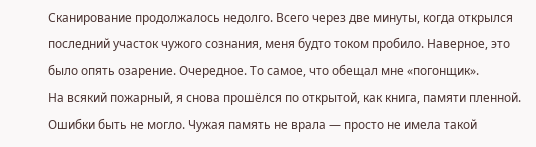Сканирование продолжалось недолго. Всего через две минуты, когда открылся последний участок чужого сознания, меня будто током пробило. Наверное, это было опять озарение. Очередное. То самое, что обещал мне «погонщик».
На всякий пожарный, я снова прошёлся по открытой, как книга, памяти пленной. Ошибки быть не могло. Чужая память не врала — просто не имела такой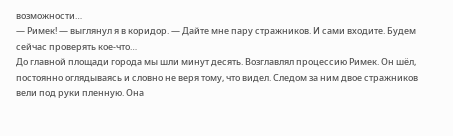возможности…
— Римек! — выглянул я в коридор. — Дайте мне пару стражников. И сами входите. Будем сейчас проверять кое-что…
До главной площади города мы шли минут десять. Возглавлял процессию Римек. Он шёл, постоянно оглядываясь и словно не веря тому, что видел. Следом за ним двое стражников вели под руки пленную. Она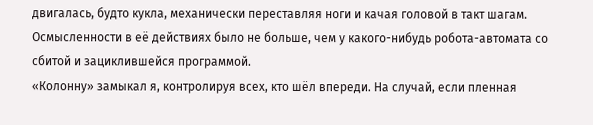двигалась, будто кукла, механически переставляя ноги и качая головой в такт шагам. Осмысленности в её действиях было не больше, чем у какого-нибудь робота-автомата со сбитой и зациклившейся программой.
«Колонну» замыкал я, контролируя всех, кто шёл впереди. На случай, если пленная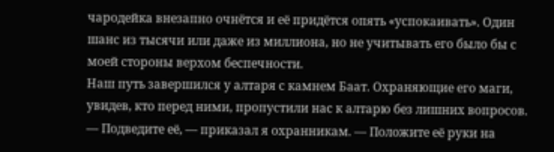чародейка внезапно очнётся и её придётся опять «успокаивать». Один шанс из тысячи или даже из миллиона, но не учитывать его было бы с моей стороны верхом беспечности.
Наш путь завершился у алтаря с камнем Баат. Охраняющие его маги, увидев, кто перед ними, пропустили нас к алтарю без лишних вопросов.
— Подведите её, — приказал я охранникам. — Положите её руки на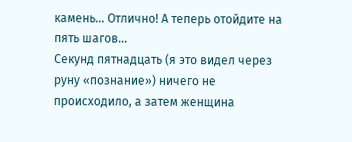камень… Отлично! А теперь отойдите на пять шагов…
Секунд пятнадцать (я это видел через руну «познание») ничего не происходило, а затем женщина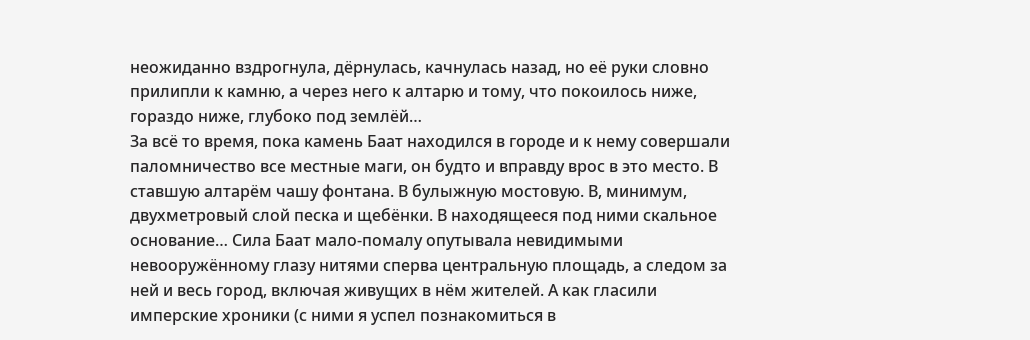неожиданно вздрогнула, дёрнулась, качнулась назад, но её руки словно прилипли к камню, а через него к алтарю и тому, что покоилось ниже, гораздо ниже, глубоко под землёй…
За всё то время, пока камень Баат находился в городе и к нему совершали паломничество все местные маги, он будто и вправду врос в это место. В ставшую алтарём чашу фонтана. В булыжную мостовую. В, минимум, двухметровый слой песка и щебёнки. В находящееся под ними скальное основание… Сила Баат мало-помалу опутывала невидимыми невооружённому глазу нитями сперва центральную площадь, а следом за ней и весь город, включая живущих в нём жителей. А как гласили имперские хроники (с ними я успел познакомиться в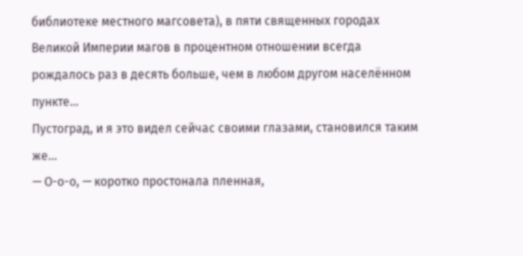библиотеке местного магсовета), в пяти священных городах Великой Империи магов в процентном отношении всегда рождалось раз в десять больше, чем в любом другом населённом пункте…
Пустоград, и я это видел сейчас своими глазами, становился таким же…
— О-о-о, — коротко простонала пленная,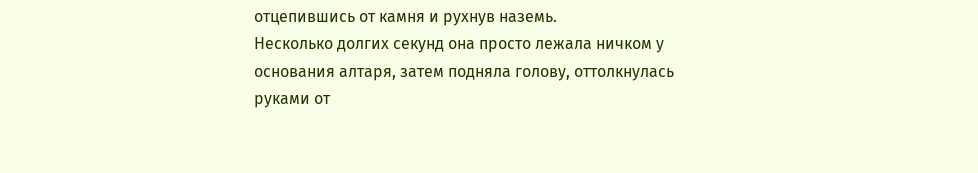отцепившись от камня и рухнув наземь.
Несколько долгих секунд она просто лежала ничком у основания алтаря, затем подняла голову, оттолкнулась руками от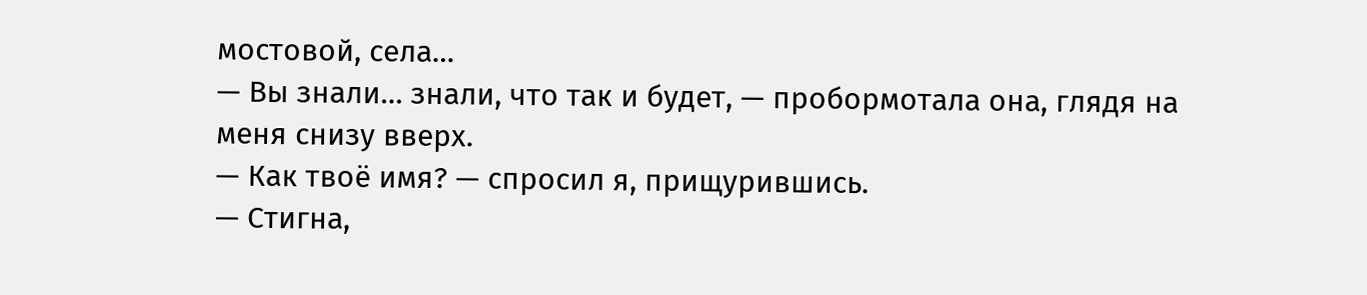мостовой, села…
— Вы знали… знали, что так и будет, — пробормотала она, глядя на меня снизу вверх.
— Как твоё имя? — спросил я, прищурившись.
— Стигна,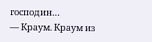господин…
— Краум. Краум из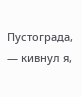Пустограда, — кивнул я,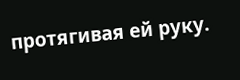протягивая ей руку.